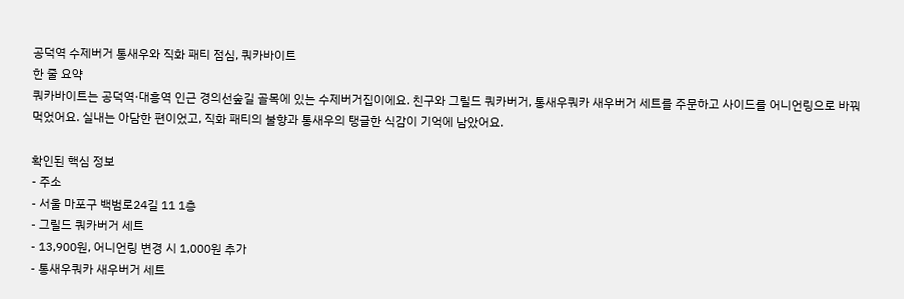공덕역 수제버거 통새우와 직화 패티 점심, 쿼카바이트
한 줄 요약
쿼카바이트는 공덕역·대흥역 인근 경의선숲길 골목에 있는 수제버거집이에요. 친구와 그릴드 쿼카버거, 통새우쿼카 새우버거 세트를 주문하고 사이드를 어니언링으로 바꿔 먹었어요. 실내는 아담한 편이었고, 직화 패티의 불향과 통새우의 탱글한 식감이 기억에 남았어요.

확인된 핵심 정보
- 주소
- 서울 마포구 백범로24길 11 1층
- 그릴드 쿼카버거 세트
- 13,900원, 어니언링 변경 시 1,000원 추가
- 통새우쿼카 새우버거 세트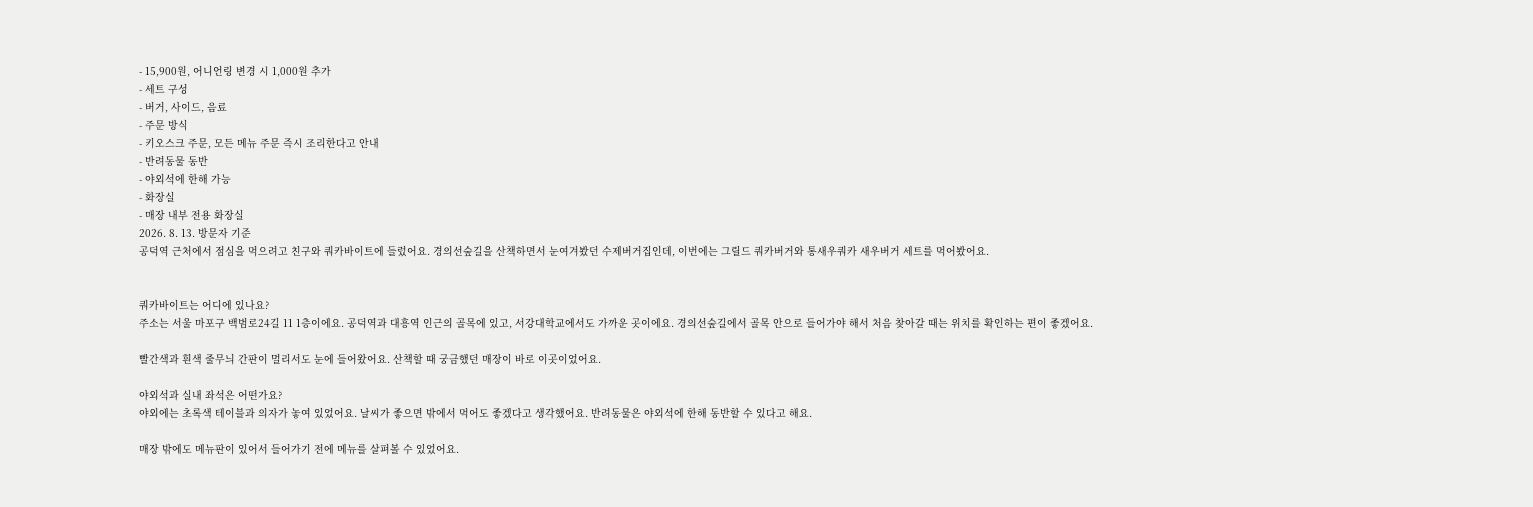- 15,900원, 어니언링 변경 시 1,000원 추가
- 세트 구성
- 버거, 사이드, 음료
- 주문 방식
- 키오스크 주문, 모든 메뉴 주문 즉시 조리한다고 안내
- 반려동물 동반
- 야외석에 한해 가능
- 화장실
- 매장 내부 전용 화장실
2026. 8. 13. 방문자 기준
공덕역 근처에서 점심을 먹으려고 친구와 쿼카바이트에 들렀어요. 경의선숲길을 산책하면서 눈여겨봤던 수제버거집인데, 이번에는 그릴드 쿼카버거와 통새우쿼카 새우버거 세트를 먹어봤어요.


쿼카바이트는 어디에 있나요?
주소는 서울 마포구 백범로24길 11 1층이에요. 공덕역과 대흥역 인근의 골목에 있고, 서강대학교에서도 가까운 곳이에요. 경의선숲길에서 골목 안으로 들어가야 해서 처음 찾아갈 때는 위치를 확인하는 편이 좋겠어요.

빨간색과 흰색 줄무늬 간판이 멀리서도 눈에 들어왔어요. 산책할 때 궁금했던 매장이 바로 이곳이었어요.

야외석과 실내 좌석은 어떤가요?
야외에는 초록색 테이블과 의자가 놓여 있었어요. 날씨가 좋으면 밖에서 먹어도 좋겠다고 생각했어요. 반려동물은 야외석에 한해 동반할 수 있다고 해요.

매장 밖에도 메뉴판이 있어서 들어가기 전에 메뉴를 살펴볼 수 있었어요.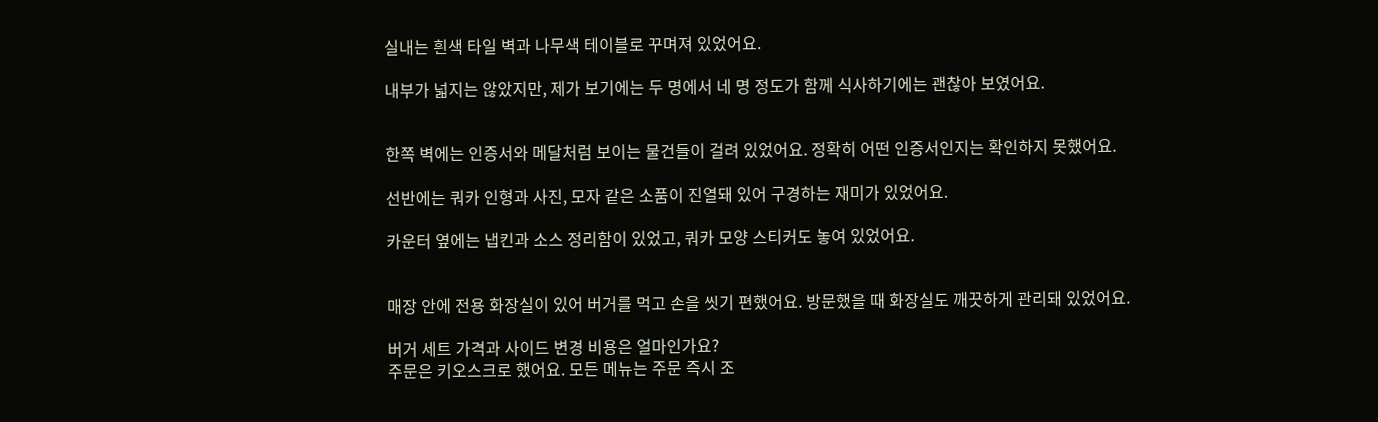실내는 흰색 타일 벽과 나무색 테이블로 꾸며져 있었어요.

내부가 넓지는 않았지만, 제가 보기에는 두 명에서 네 명 정도가 함께 식사하기에는 괜찮아 보였어요.


한쪽 벽에는 인증서와 메달처럼 보이는 물건들이 걸려 있었어요. 정확히 어떤 인증서인지는 확인하지 못했어요.

선반에는 쿼카 인형과 사진, 모자 같은 소품이 진열돼 있어 구경하는 재미가 있었어요.

카운터 옆에는 냅킨과 소스 정리함이 있었고, 쿼카 모양 스티커도 놓여 있었어요.


매장 안에 전용 화장실이 있어 버거를 먹고 손을 씻기 편했어요. 방문했을 때 화장실도 깨끗하게 관리돼 있었어요.

버거 세트 가격과 사이드 변경 비용은 얼마인가요?
주문은 키오스크로 했어요. 모든 메뉴는 주문 즉시 조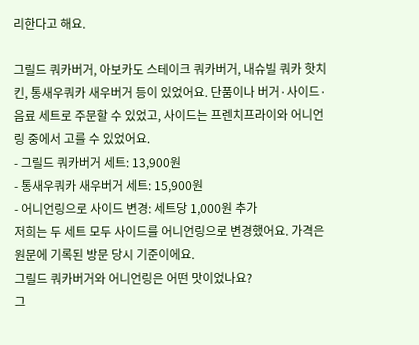리한다고 해요.

그릴드 쿼카버거, 아보카도 스테이크 쿼카버거, 내슈빌 쿼카 핫치킨, 통새우쿼카 새우버거 등이 있었어요. 단품이나 버거·사이드·음료 세트로 주문할 수 있었고, 사이드는 프렌치프라이와 어니언링 중에서 고를 수 있었어요.
- 그릴드 쿼카버거 세트: 13,900원
- 통새우쿼카 새우버거 세트: 15,900원
- 어니언링으로 사이드 변경: 세트당 1,000원 추가
저희는 두 세트 모두 사이드를 어니언링으로 변경했어요. 가격은 원문에 기록된 방문 당시 기준이에요.
그릴드 쿼카버거와 어니언링은 어떤 맛이었나요?
그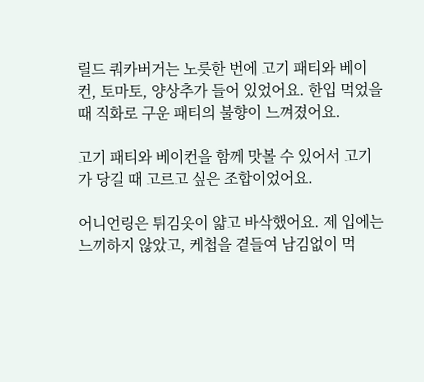릴드 쿼카버거는 노릇한 번에 고기 패티와 베이컨, 토마토, 양상추가 들어 있었어요. 한입 먹었을 때 직화로 구운 패티의 불향이 느껴졌어요.

고기 패티와 베이컨을 함께 맛볼 수 있어서 고기가 당길 때 고르고 싶은 조합이었어요.

어니언링은 튀김옷이 얇고 바삭했어요. 제 입에는 느끼하지 않았고, 케첩을 곁들여 남김없이 먹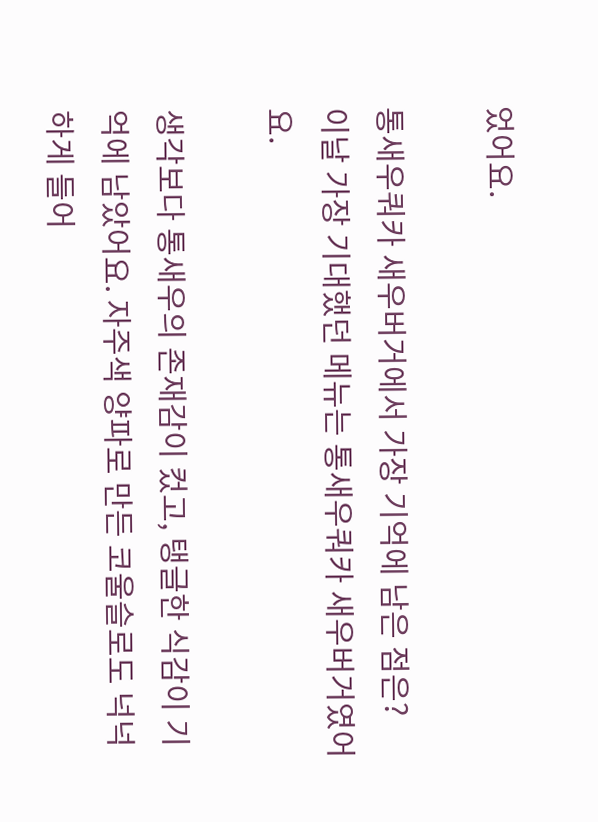었어요.

통새우쿼카 새우버거에서 가장 기억에 남은 점은?
이날 가장 기대했던 메뉴는 통새우쿼카 새우버거였어요.

생각보다 통새우의 존재감이 컸고, 탱글한 식감이 기억에 남았어요. 자주색 양파로 만든 코울슬로도 넉넉하게 들어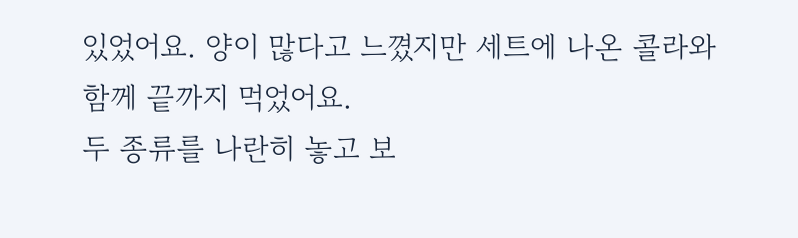있었어요. 양이 많다고 느꼈지만 세트에 나온 콜라와 함께 끝까지 먹었어요.
두 종류를 나란히 놓고 보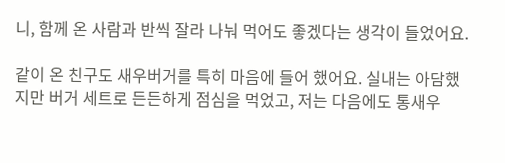니, 함께 온 사람과 반씩 잘라 나눠 먹어도 좋겠다는 생각이 들었어요.

같이 온 친구도 새우버거를 특히 마음에 들어 했어요. 실내는 아담했지만 버거 세트로 든든하게 점심을 먹었고, 저는 다음에도 통새우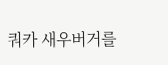쿼카 새우버거를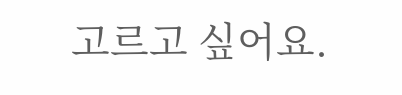고르고 싶어요.